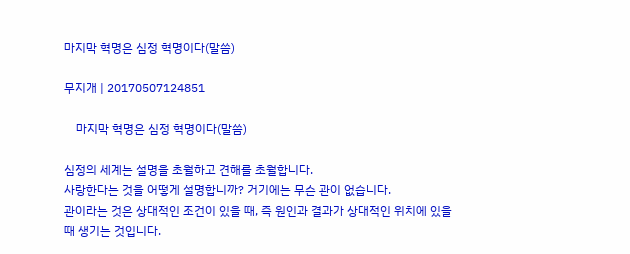마지막 혁명은 심정 혁명이다(말씀)

무지개 | 20170507124851

    마지막 혁명은 심정 혁명이다(말씀)

심정의 세계는 설명을 초월하고 견해를 초월합니다.
사랑한다는 것을 어떻게 설명합니까? 거기에는 무슨 관이 없습니다.
관이라는 것은 상대적인 조건이 있을 때, 즉 원인과 결과가 상대적인 위치에 있을 때 생기는 것입니다.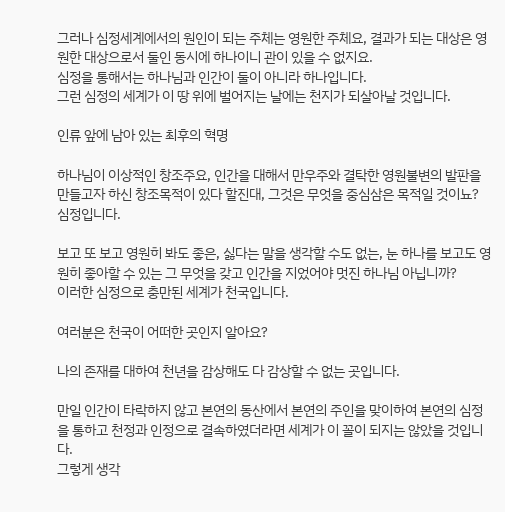그러나 심정세계에서의 원인이 되는 주체는 영원한 주체요, 결과가 되는 대상은 영원한 대상으로서 둘인 동시에 하나이니 관이 있을 수 없지요.
심정을 통해서는 하나님과 인간이 둘이 아니라 하나입니다.
그런 심정의 세계가 이 땅 위에 벌어지는 날에는 천지가 되살아날 것입니다.

인류 앞에 남아 있는 최후의 혁명

하나님이 이상적인 창조주요, 인간을 대해서 만우주와 결탁한 영원불변의 발판을 만들고자 하신 창조목적이 있다 할진대, 그것은 무엇을 중심삼은 목적일 것이뇨? 심정입니다.

보고 또 보고 영원히 봐도 좋은, 싫다는 말을 생각할 수도 없는, 눈 하나를 보고도 영원히 좋아할 수 있는 그 무엇을 갖고 인간을 지었어야 멋진 하나님 아닙니까?
이러한 심정으로 충만된 세계가 천국입니다.

여러분은 천국이 어떠한 곳인지 알아요?

나의 존재를 대하여 천년을 감상해도 다 감상할 수 없는 곳입니다.

만일 인간이 타락하지 않고 본연의 동산에서 본연의 주인을 맞이하여 본연의 심정을 통하고 천정과 인정으로 결속하였더라면 세계가 이 꼴이 되지는 않았을 것입니다.
그렇게 생각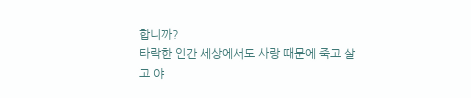합니까?
타락한 인간 세상에서도 사랑 때문에 죽고 살고 야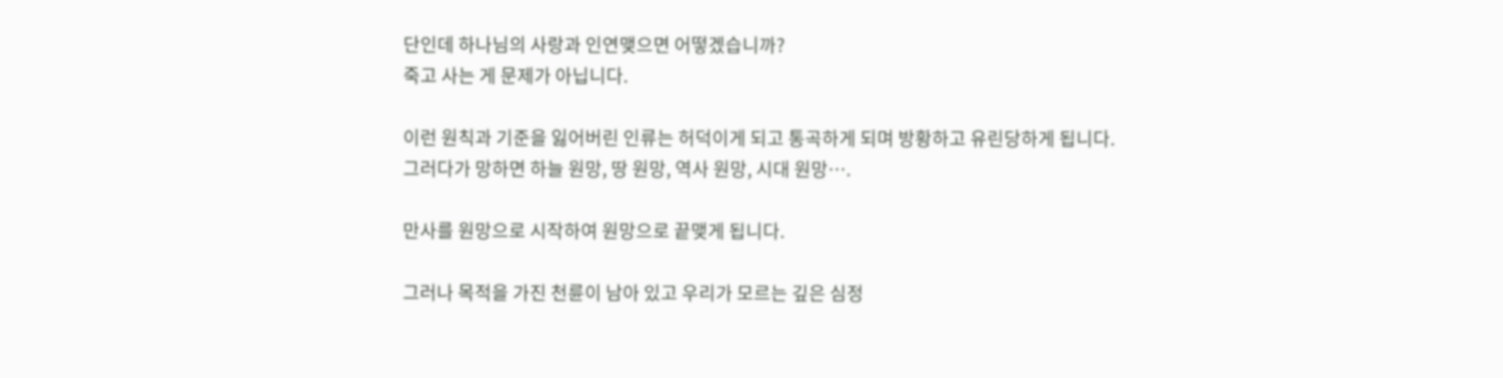단인데 하나님의 사랑과 인연맺으면 어떻겠습니까?
죽고 사는 게 문제가 아닙니다.

이런 원칙과 기준을 잃어버린 인류는 허덕이게 되고 통곡하게 되며 방황하고 유린당하게 됩니다.
그러다가 망하면 하늘 원망, 땅 원망, 역사 원망, 시대 원망….

만사를 원망으로 시작하여 원망으로 끝맺게 됩니다.

그러나 목적을 가진 천륜이 남아 있고 우리가 모르는 깊은 심정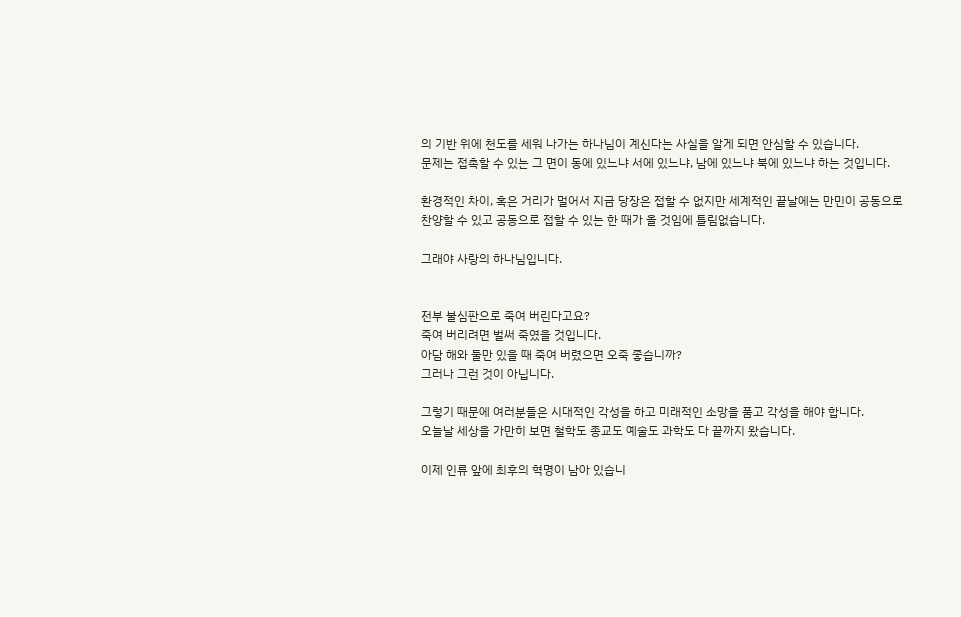의 기반 위에 천도를 세워 나가는 하나님이 계신다는 사실을 알게 되면 안심할 수 있습니다.
문제는 접촉할 수 있는 그 면이 동에 있느냐 서에 있느냐, 남에 있느냐 북에 있느냐 하는 것입니다.

환경적인 차이, 혹은 거리가 멀어서 지금 당장은 접할 수 없지만 세계적인 끝날에는 만민이 공동으로 찬양할 수 있고 공동으로 접할 수 있는 한 때가 올 것임에 틀림없습니다.

그래야 사랑의 하나님입니다.


전부 불심판으로 죽여 버린다고요?
죽여 버리려면 벌써 죽였을 것입니다.
아담 해와 둘만 있을 때 죽여 버렸으면 오죽 좋습니까?
그러나 그런 것이 아닙니다.

그렇기 때문에 여러분들은 시대적인 각성을 하고 미래적인 소망을 품고 각성을 해야 합니다.
오늘날 세상을 가만히 보면 철학도 종교도 예술도 과학도 다 끝까지 왔습니다.

이제 인류 앞에 최후의 혁명이 남아 있습니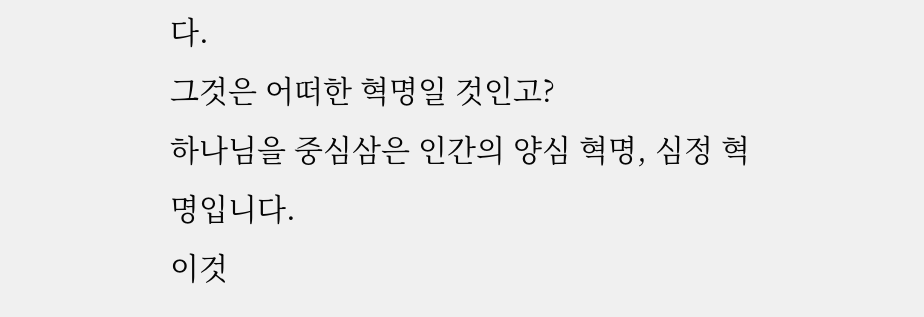다.
그것은 어떠한 혁명일 것인고?
하나님을 중심삼은 인간의 양심 혁명, 심정 혁명입니다.
이것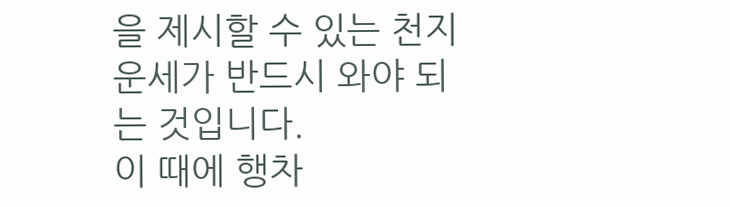을 제시할 수 있는 천지운세가 반드시 와야 되는 것입니다.
이 때에 행차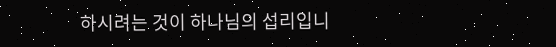하시려는 것이 하나님의 섭리입니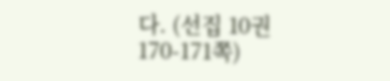다. (선집 10권 170-171쪽)